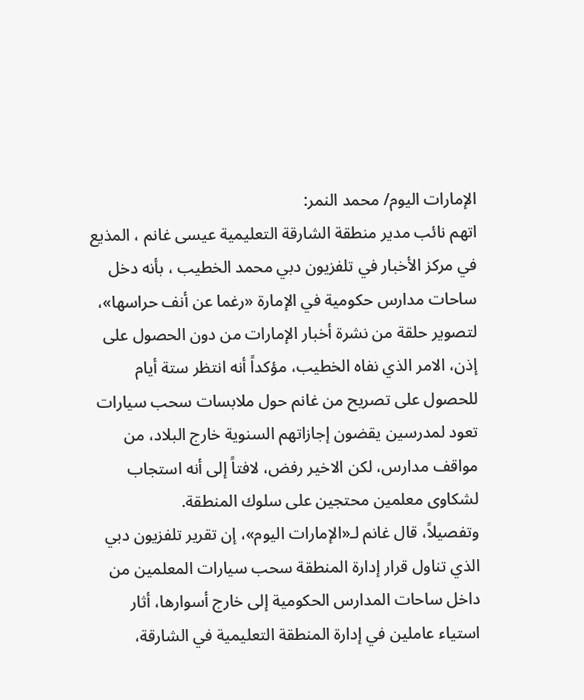الإمارات اليوم/ محمد النمر:
اتهم نائب مدير منطقة الشارقة التعليمية عيسى غانم ، المذيع في مركز الأخبار في تلفزيون دبي محمد الخطيب ، بأنه دخل ساحات مدارس حكومية في الإمارة «رغما عن أنف حراسها»، لتصوير حلقة من نشرة أخبار الإمارات من دون الحصول على إذن، الامر الذي نفاه الخطيب، مؤكداً أنه انتظر ستة أيام للحصول على تصريح من غانم حول ملابسات سحب سيارات تعود لمدرسين يقضون إجازاتهم السنوية خارج البلاد، من مواقف مدارس، لكن الاخير رفض، لافتاً إلى أنه استجاب لشكاوى معلمين محتجين على سلوك المنطقة.
وتفصيلاً، قال غانم لـ«الإمارات اليوم»، إن تقرير تلفزيون دبي الذي تناول قرار إدارة المنطقة سحب سيارات المعلمين من داخل ساحات المدارس الحكومية إلى خارج أسوارها، أثار استياء عاملين في إدارة المنطقة التعليمية في الشارقة،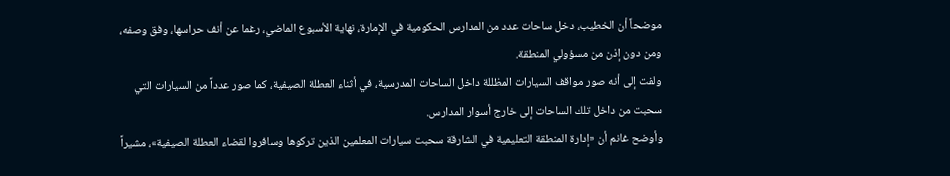موضحاً أن الخطيب، دخل ساحات عدد من المدارس الحكومية في الإمارة، نهاية الأسبوع الماضي، رغما عن أنف حراسها، وفق وصفه، ومن دون إذن من مسؤولي المنطقة.
ولفت إلى أنه صور مواقف السيارات المظللة داخل الساحات المدرسية، في أثناء العطلة الصيفية، كما صور عدداً من السيارات التي سحبت من داخل تلك الساحات إلى خارج أسوار المدارس.
وأوضح غانم أن «إدارة المنطقة التعليمية في الشارقة سحبت سيارات المعلمين الذين تركوها وسافروا لقضاء العطلة الصيفية»، مشيراً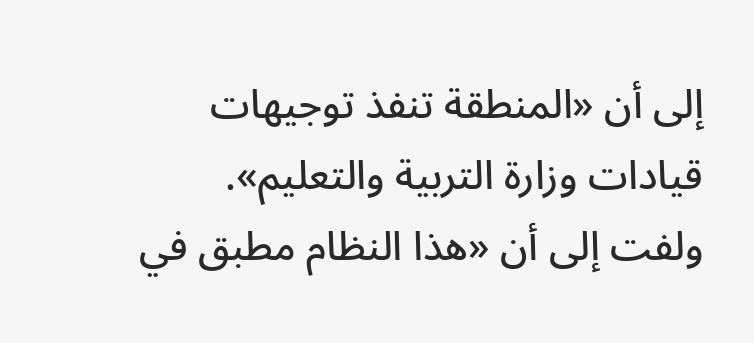إلى أن «المنطقة تنفذ توجيهات قيادات وزارة التربية والتعليم».
ولفت إلى أن «هذا النظام مطبق في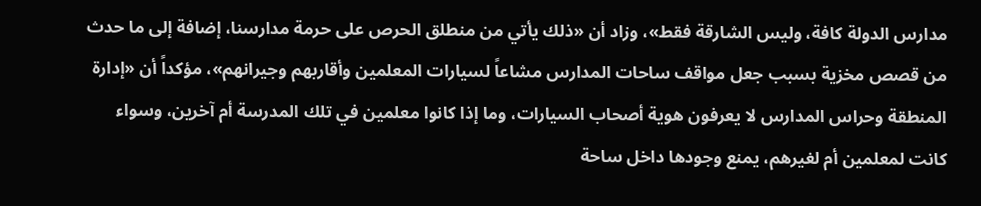مدارس الدولة كافة، وليس الشارقة فقط»، وزاد أن «ذلك يأتي من منطلق الحرص على حرمة مدارسنا، إضافة إلى ما حدث من قصص مخزية بسبب جعل مواقف ساحات المدارس مشاعاً لسيارات المعلمين وأقاربهم وجيرانهم»، مؤكداً أن «إدارة المنطقة وحراس المدارس لا يعرفون هوية أصحاب السيارات، وما إذا كانوا معلمين في تلك المدرسة أم آخرين، وسواء كانت لمعلمين أم لغيرهم، يمنع وجودها داخل ساحة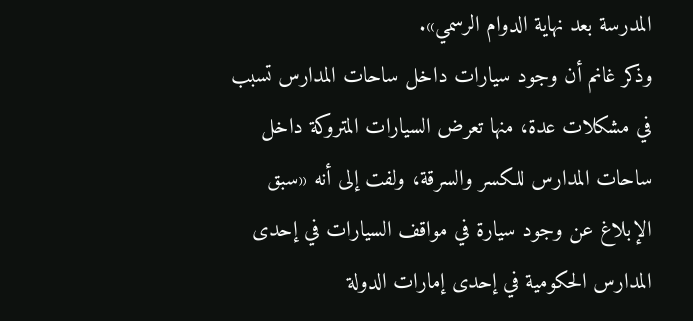المدرسة بعد نهاية الدوام الرسمي».
وذكر غانم أن وجود سيارات داخل ساحات المدارس تسبب في مشكلات عدة، منها تعرض السيارات المتروكة داخل ساحات المدارس للكسر والسرقة، ولفت إلى أنه «سبق الإبلاغ عن وجود سيارة في مواقف السيارات في إحدى المدارس الحكومية في إحدى إمارات الدولة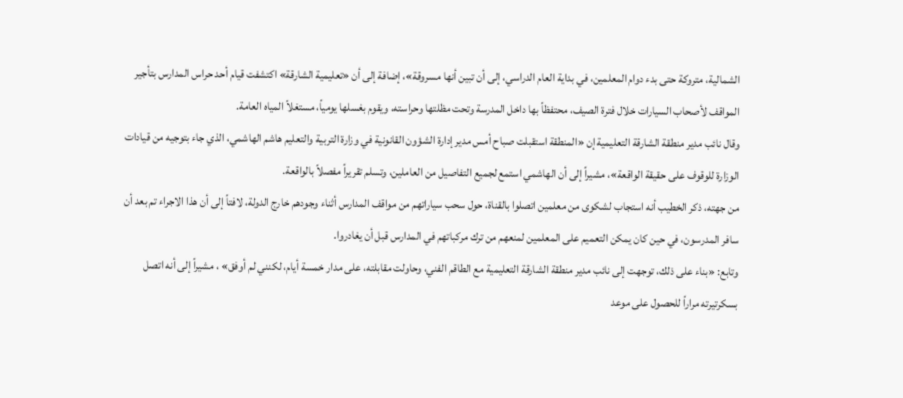الشمالية، متروكة حتى بدء دوام المعلمين، في بداية العام الدراسي، إلى أن تبين أنها مسروقة»، إضافة إلى أن «تعليمية الشارقة» اكتشفت قيام أحد حراس المدارس بتأجير المواقف لأصحاب السيارات خلال فترة الصيف، محتفظاً بها داخل المدرسة وتحت مظلتها وحراسته، ويقوم بغسلها يومياً، مستغلاً المياه العامة.
وقال نائب مدير منطقة الشارقة التعليمية إن «المنطقة استقبلت صباح أمس مدير إدارة الشؤون القانونية في وزارة التربية والتعليم هاشم الهاشمي، الذي جاء بتوجيه من قيادات الوزارة للوقوف على حقيقة الواقعة»، مشيراً إلى أن الهاشمي استمع لجميع التفاصيل من العاملين، وتسلم تقريراً مفصلاً بالواقعة.
من جهته، ذكر الخطيب أنه استجاب لشكوى من معلمين اتصلوا بالقناة، حول سحب سياراتهم من مواقف المدارس أثناء وجودهم خارج الدولة، لافتاً إلى أن هذا الاجراء تم بعد أن سافر المدرسون، في حين كان يمكن التعميم على المعلمين لمنعهم من ترك مركباتهم في المدارس قبل أن يغادروا.
وتابع: «بناء على ذلك، توجهت إلى نائب مدير منطقة الشارقة التعليمية مع الطاقم الفني، وحاولت مقابلته، على مدار خمسة أيام، لكنني لم أوفق» ، مشيراً إلى أنه اتصل بسكرتيرته مراراً للحصول على موعد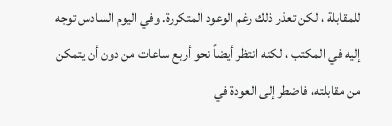للمقابلة ، لكن تعذر ذلك رغم الوعود المتكررة. وفي اليوم السادس توجه إليه في المكتب ، لكنه انتظر أيضاً نحو أربع ساعات من دون أن يتمكن من مقابلته، فاضطر إلى العودة في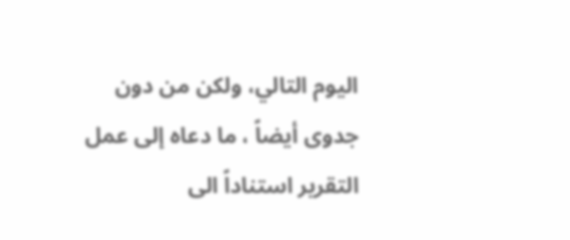اليوم التالي، ولكن من دون جدوى أيضاً ، ما دعاه إلى عمل التقرير استناداً الى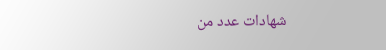شهادات عدد من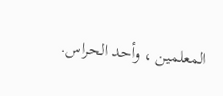المعلمين ، وأحد الحراس.